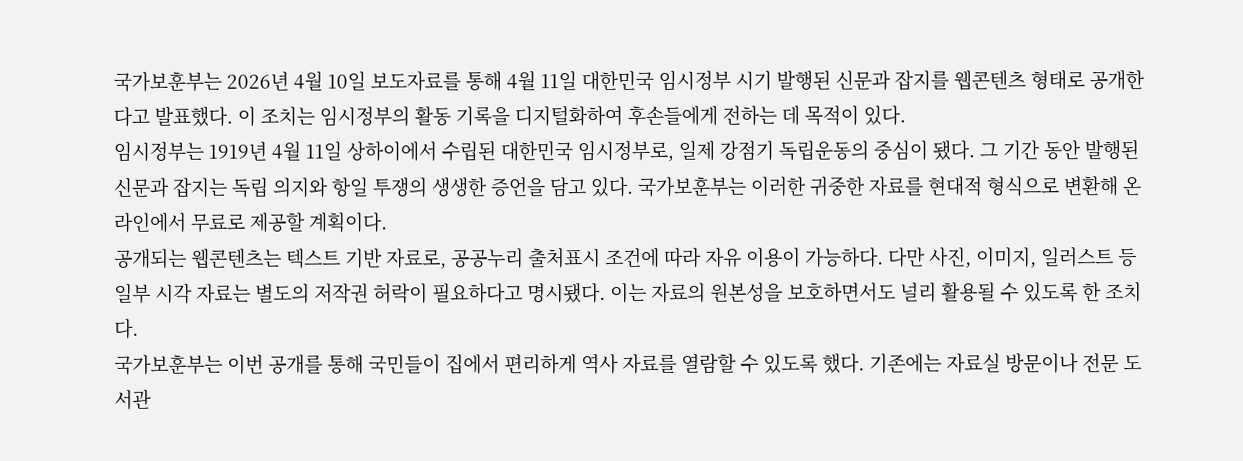국가보훈부는 2026년 4월 10일 보도자료를 통해 4월 11일 대한민국 임시정부 시기 발행된 신문과 잡지를 웹콘텐츠 형태로 공개한다고 발표했다. 이 조치는 임시정부의 활동 기록을 디지털화하여 후손들에게 전하는 데 목적이 있다.
임시정부는 1919년 4월 11일 상하이에서 수립된 대한민국 임시정부로, 일제 강점기 독립운동의 중심이 됐다. 그 기간 동안 발행된 신문과 잡지는 독립 의지와 항일 투쟁의 생생한 증언을 담고 있다. 국가보훈부는 이러한 귀중한 자료를 현대적 형식으로 변환해 온라인에서 무료로 제공할 계획이다.
공개되는 웹콘텐츠는 텍스트 기반 자료로, 공공누리 출처표시 조건에 따라 자유 이용이 가능하다. 다만 사진, 이미지, 일러스트 등 일부 시각 자료는 별도의 저작권 허락이 필요하다고 명시됐다. 이는 자료의 원본성을 보호하면서도 널리 활용될 수 있도록 한 조치다.
국가보훈부는 이번 공개를 통해 국민들이 집에서 편리하게 역사 자료를 열람할 수 있도록 했다. 기존에는 자료실 방문이나 전문 도서관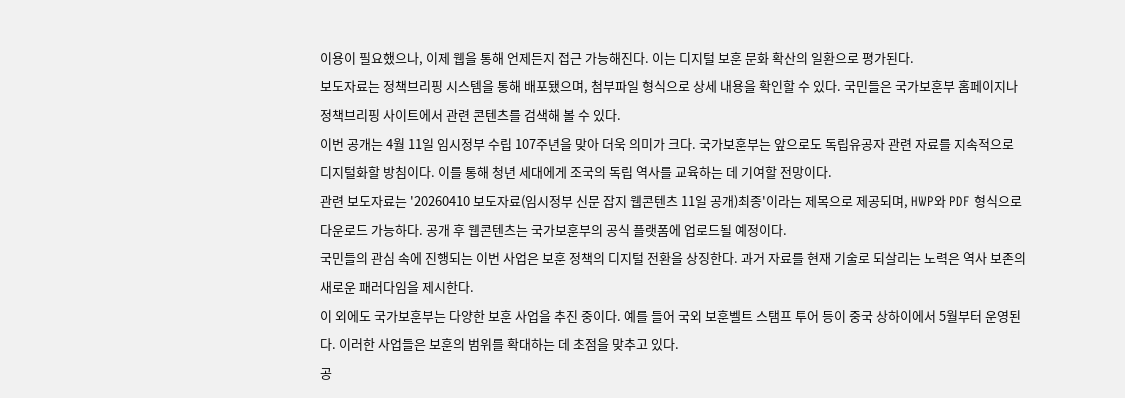이용이 필요했으나, 이제 웹을 통해 언제든지 접근 가능해진다. 이는 디지털 보훈 문화 확산의 일환으로 평가된다.
보도자료는 정책브리핑 시스템을 통해 배포됐으며, 첨부파일 형식으로 상세 내용을 확인할 수 있다. 국민들은 국가보훈부 홈페이지나 정책브리핑 사이트에서 관련 콘텐츠를 검색해 볼 수 있다.
이번 공개는 4월 11일 임시정부 수립 107주년을 맞아 더욱 의미가 크다. 국가보훈부는 앞으로도 독립유공자 관련 자료를 지속적으로 디지털화할 방침이다. 이를 통해 청년 세대에게 조국의 독립 역사를 교육하는 데 기여할 전망이다.
관련 보도자료는 '20260410 보도자료(임시정부 신문 잡지 웹콘텐츠 11일 공개)최종'이라는 제목으로 제공되며, HWP와 PDF 형식으로 다운로드 가능하다. 공개 후 웹콘텐츠는 국가보훈부의 공식 플랫폼에 업로드될 예정이다.
국민들의 관심 속에 진행되는 이번 사업은 보훈 정책의 디지털 전환을 상징한다. 과거 자료를 현재 기술로 되살리는 노력은 역사 보존의 새로운 패러다임을 제시한다.
이 외에도 국가보훈부는 다양한 보훈 사업을 추진 중이다. 예를 들어 국외 보훈벨트 스탬프 투어 등이 중국 상하이에서 5월부터 운영된다. 이러한 사업들은 보훈의 범위를 확대하는 데 초점을 맞추고 있다.
공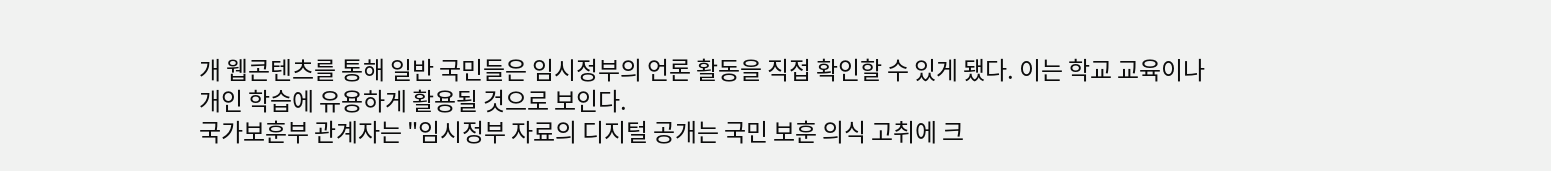개 웹콘텐츠를 통해 일반 국민들은 임시정부의 언론 활동을 직접 확인할 수 있게 됐다. 이는 학교 교육이나 개인 학습에 유용하게 활용될 것으로 보인다.
국가보훈부 관계자는 "임시정부 자료의 디지털 공개는 국민 보훈 의식 고취에 크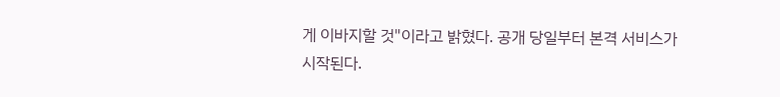게 이바지할 것"이라고 밝혔다. 공개 당일부터 본격 서비스가 시작된다.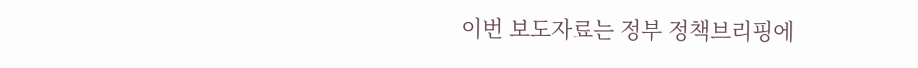이번 보도자료는 정부 정책브리핑에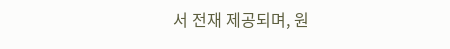서 전재 제공되며, 원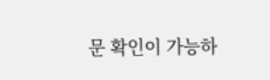문 확인이 가능하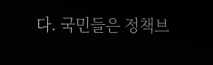다. 국민들은 정책브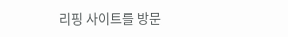리핑 사이트를 방문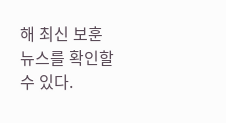해 최신 보훈 뉴스를 확인할 수 있다.